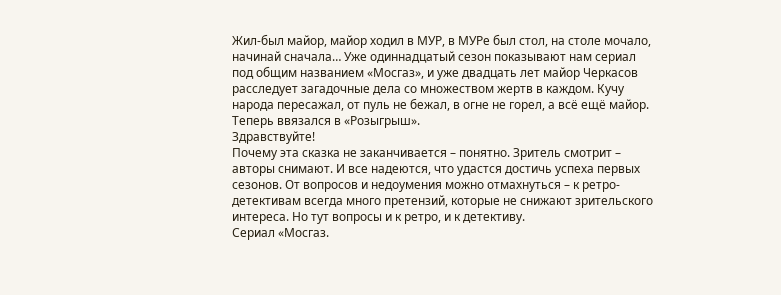Жил-был майор, майор ходил в МУР, в МУРе был стол, на столе мочало, начинай сначала… Уже одиннадцатый сезон показывают нам сериал под общим названием «Мосгаз», и уже двадцать лет майор Черкасов расследует загадочные дела со множеством жертв в каждом. Кучу народа пересажал, от пуль не бежал, в огне не горел, а всё ещё майор. Теперь ввязался в «Розыгрыш».
Здравствуйте!
Почему эта сказка не заканчивается – понятно. Зритель смотрит – авторы снимают. И все надеются, что удастся достичь успеха первых сезонов. От вопросов и недоумения можно отмахнуться – к ретро-детективам всегда много претензий, которые не снижают зрительского интереса. Но тут вопросы и к ретро, и к детективу.
Сериал «Мосгаз.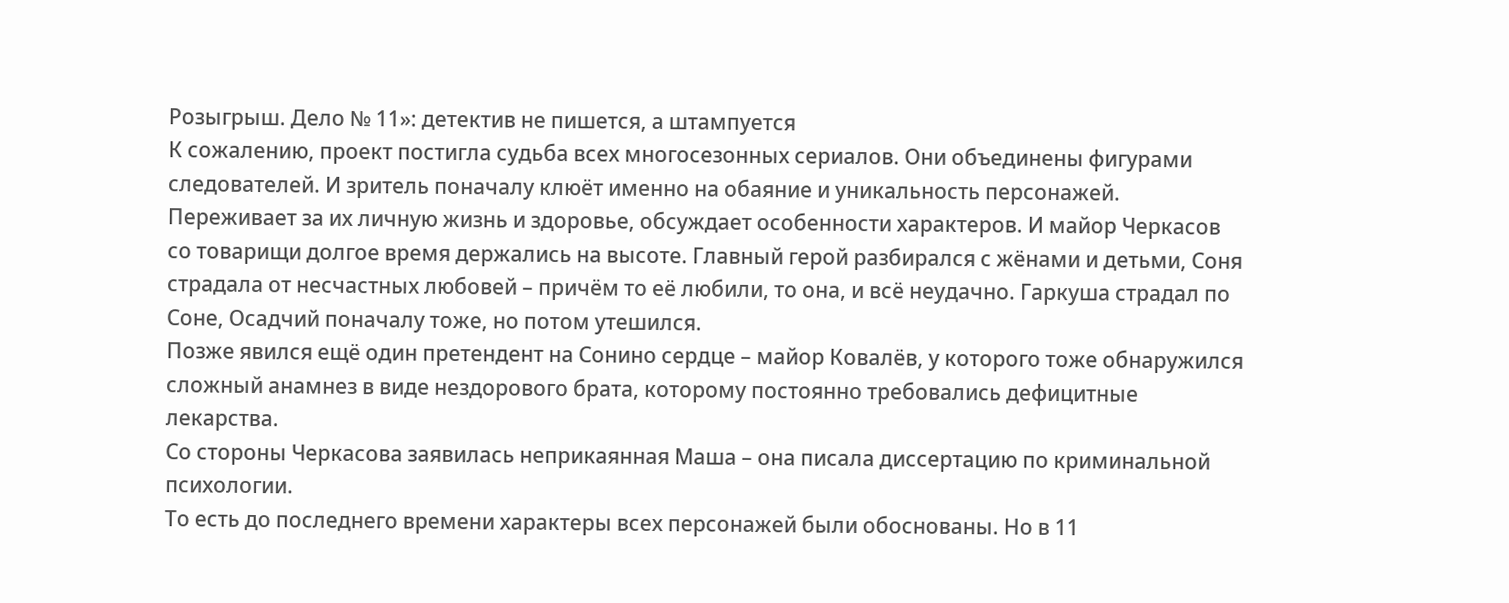Розыгрыш. Дело № 11»: детектив не пишется, а штампуется
К сожалению, проект постигла судьба всех многосезонных сериалов. Они объединены фигурами следователей. И зритель поначалу клюёт именно на обаяние и уникальность персонажей. Переживает за их личную жизнь и здоровье, обсуждает особенности характеров. И майор Черкасов со товарищи долгое время держались на высоте. Главный герой разбирался с жёнами и детьми, Соня страдала от несчастных любовей – причём то её любили, то она, и всё неудачно. Гаркуша страдал по Соне, Осадчий поначалу тоже, но потом утешился.
Позже явился ещё один претендент на Сонино сердце – майор Ковалёв, у которого тоже обнаружился сложный анамнез в виде нездорового брата, которому постоянно требовались дефицитные лекарства.
Со стороны Черкасова заявилась неприкаянная Маша – она писала диссертацию по криминальной психологии.
То есть до последнего времени характеры всех персонажей были обоснованы. Но в 11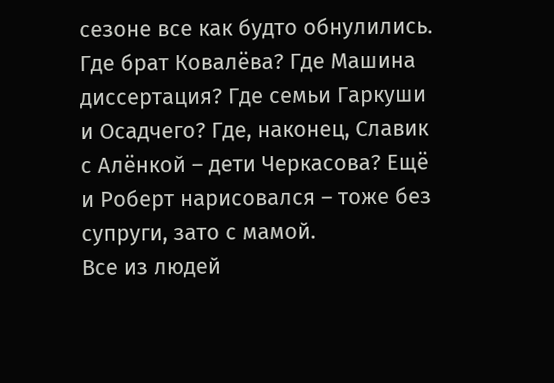сезоне все как будто обнулились. Где брат Ковалёва? Где Машина диссертация? Где семьи Гаркуши и Осадчего? Где, наконец, Славик с Алёнкой – дети Черкасова? Ещё и Роберт нарисовался – тоже без супруги, зато с мамой.
Все из людей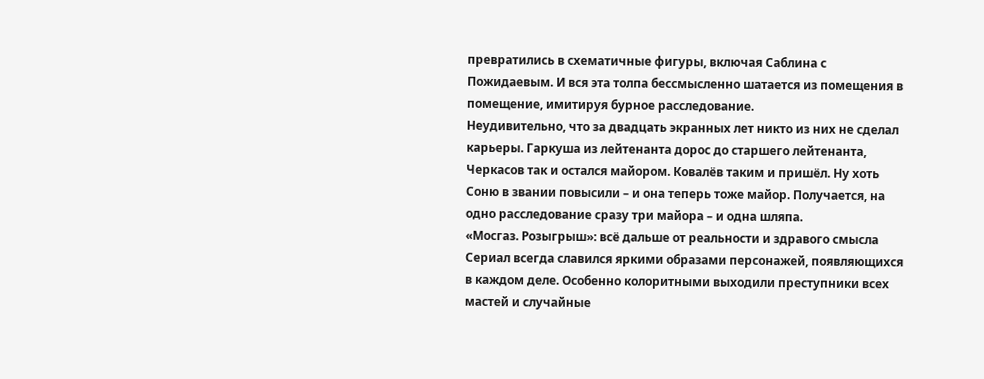превратились в схематичные фигуры, включая Саблина с Пожидаевым. И вся эта толпа бессмысленно шатается из помещения в помещение, имитируя бурное расследование.
Неудивительно, что за двадцать экранных лет никто из них не сделал карьеры. Гаркуша из лейтенанта дорос до старшего лейтенанта, Черкасов так и остался майором. Ковалёв таким и пришёл. Ну хоть Соню в звании повысили – и она теперь тоже майор. Получается, на одно расследование сразу три майора – и одна шляпа.
«Мосгаз. Розыгрыш»: всё дальше от реальности и здравого смысла
Сериал всегда славился яркими образами персонажей, появляющихся в каждом деле. Особенно колоритными выходили преступники всех мастей и случайные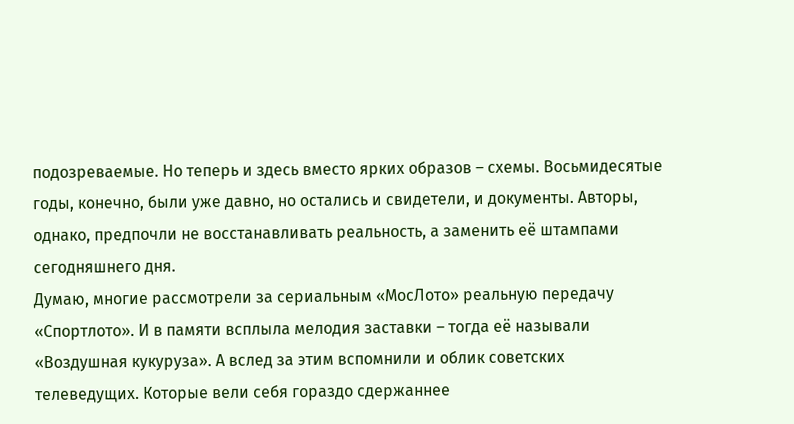подозреваемые. Но теперь и здесь вместо ярких образов – схемы. Восьмидесятые годы, конечно, были уже давно, но остались и свидетели, и документы. Авторы, однако, предпочли не восстанавливать реальность, а заменить её штампами сегодняшнего дня.
Думаю, многие рассмотрели за сериальным «МосЛото» реальную передачу «Спортлото». И в памяти всплыла мелодия заставки – тогда её называли «Воздушная кукуруза». А вслед за этим вспомнили и облик советских телеведущих. Которые вели себя гораздо сдержаннее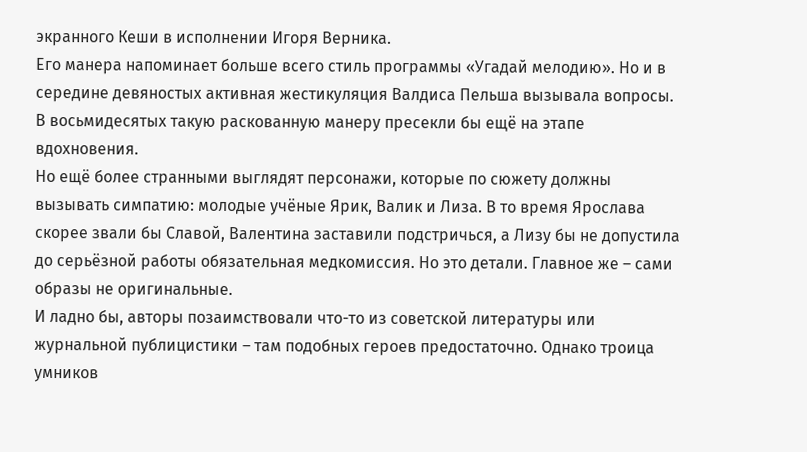экранного Кеши в исполнении Игоря Верника.
Его манера напоминает больше всего стиль программы «Угадай мелодию». Но и в середине девяностых активная жестикуляция Валдиса Пельша вызывала вопросы. В восьмидесятых такую раскованную манеру пресекли бы ещё на этапе вдохновения.
Но ещё более странными выглядят персонажи, которые по сюжету должны вызывать симпатию: молодые учёные Ярик, Валик и Лиза. В то время Ярослава скорее звали бы Славой, Валентина заставили подстричься, а Лизу бы не допустила до серьёзной работы обязательная медкомиссия. Но это детали. Главное же – сами образы не оригинальные.
И ладно бы, авторы позаимствовали что-то из советской литературы или журнальной публицистики – там подобных героев предостаточно. Однако троица умников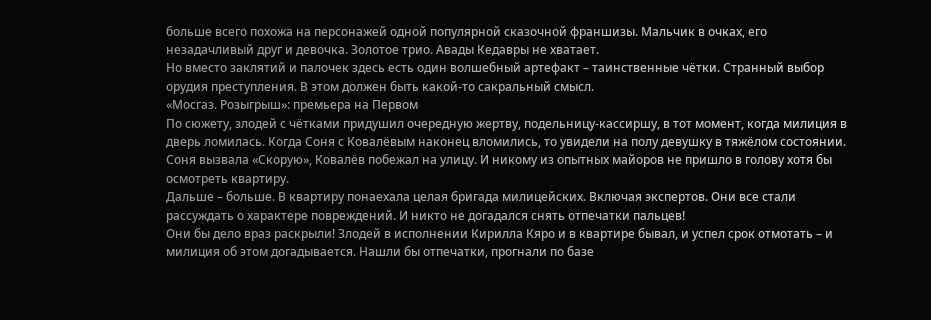больше всего похожа на персонажей одной популярной сказочной франшизы. Мальчик в очках, его незадачливый друг и девочка. Золотое трио. Авады Кедавры не хватает.
Но вместо заклятий и палочек здесь есть один волшебный артефакт – таинственные чётки. Странный выбор орудия преступления. В этом должен быть какой-то сакральный смысл.
«Мосгаз. Розыгрыш»: премьера на Первом
По сюжету, злодей с чётками придушил очередную жертву, подельницу-кассиршу, в тот момент, когда милиция в дверь ломилась. Когда Соня с Ковалёвым наконец вломились, то увидели на полу девушку в тяжёлом состоянии. Соня вызвала «Скорую», Ковалёв побежал на улицу. И никому из опытных майоров не пришло в голову хотя бы осмотреть квартиру.
Дальше – больше. В квартиру понаехала целая бригада милицейских. Включая экспертов. Они все стали рассуждать о характере повреждений. И никто не догадался снять отпечатки пальцев!
Они бы дело враз раскрыли! Злодей в исполнении Кирилла Кяро и в квартире бывал, и успел срок отмотать – и милиция об этом догадывается. Нашли бы отпечатки, прогнали по базе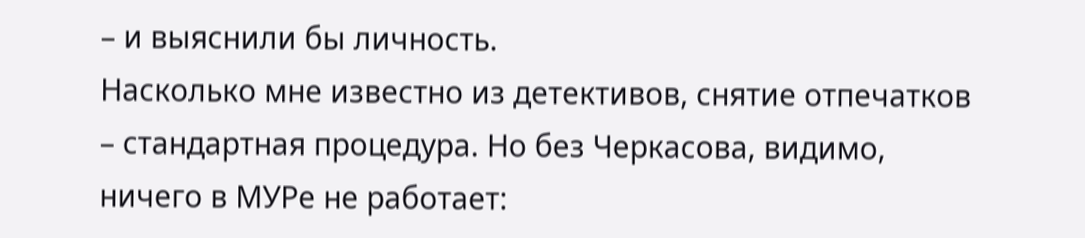– и выяснили бы личность.
Насколько мне известно из детективов, снятие отпечатков – стандартная процедура. Но без Черкасова, видимо, ничего в МУРе не работает: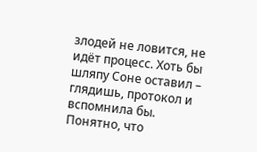злодей не ловится, не идёт процесс. Хоть бы шляпу Соне оставил – глядишь, протокол и вспомнила бы.
Понятно, что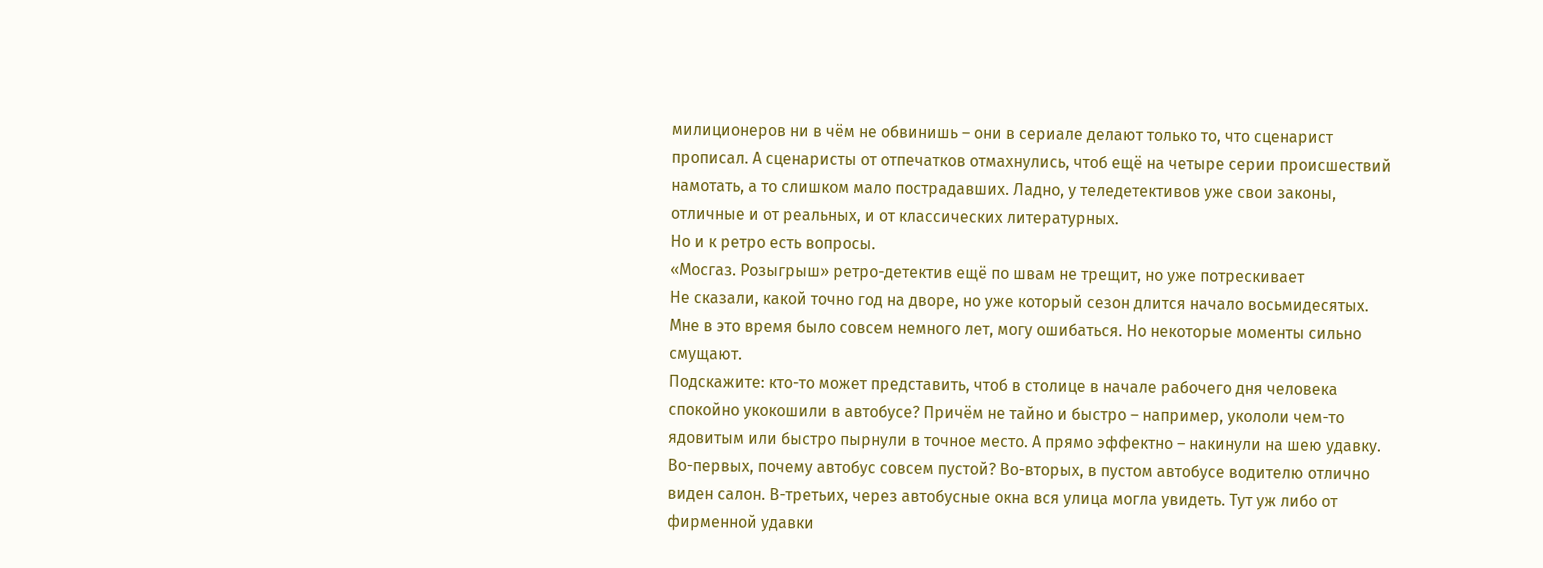милиционеров ни в чём не обвинишь – они в сериале делают только то, что сценарист прописал. А сценаристы от отпечатков отмахнулись, чтоб ещё на четыре серии происшествий намотать, а то слишком мало пострадавших. Ладно, у теледетективов уже свои законы, отличные и от реальных, и от классических литературных.
Но и к ретро есть вопросы.
«Мосгаз. Розыгрыш» ретро-детектив ещё по швам не трещит, но уже потрескивает
Не сказали, какой точно год на дворе, но уже который сезон длится начало восьмидесятых. Мне в это время было совсем немного лет, могу ошибаться. Но некоторые моменты сильно смущают.
Подскажите: кто-то может представить, чтоб в столице в начале рабочего дня человека спокойно укокошили в автобусе? Причём не тайно и быстро – например, укололи чем-то ядовитым или быстро пырнули в точное место. А прямо эффектно – накинули на шею удавку.
Во-первых, почему автобус совсем пустой? Во-вторых, в пустом автобусе водителю отлично виден салон. В-третьих, через автобусные окна вся улица могла увидеть. Тут уж либо от фирменной удавки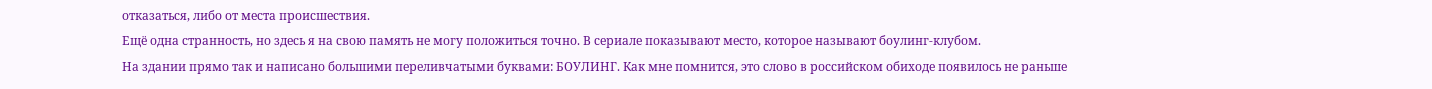отказаться, либо от места происшествия.
Ещё одна странность, но здесь я на свою память не могу положиться точно. В сериале показывают место, которое называют боулинг-клубом.
На здании прямо так и написано большими переливчатыми буквами: БОУЛИНГ. Как мне помнится, это слово в российском обиходе появилось не раньше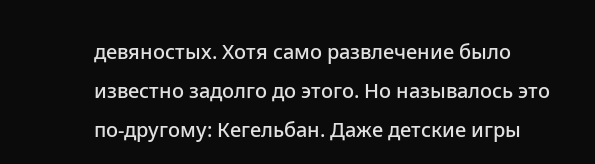девяностых. Хотя само развлечение было известно задолго до этого. Но называлось это по-другому: Кегельбан. Даже детские игры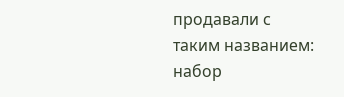продавали с таким названием: набор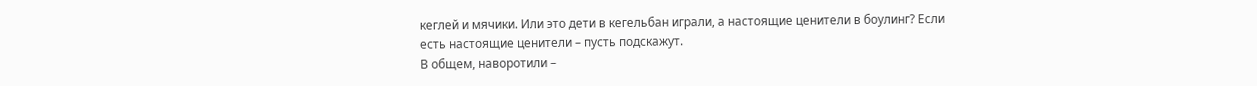кеглей и мячики. Или это дети в кегельбан играли, а настоящие ценители в боулинг? Если есть настоящие ценители – пусть подскажут.
В общем, наворотили –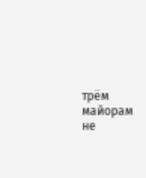трём майорам не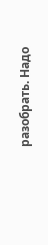разобрать. Надо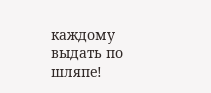каждому выдать по шляпе!